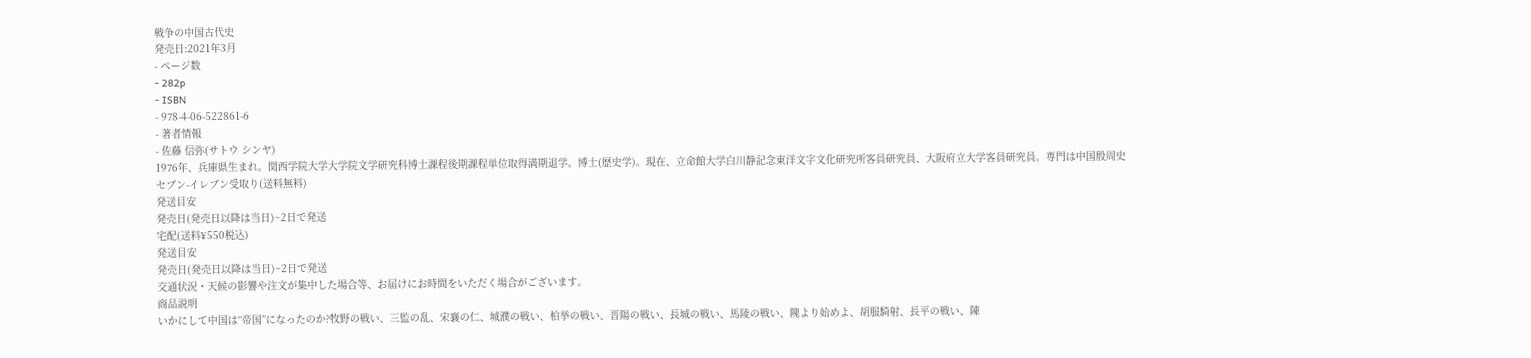戦争の中国古代史
発売日:2021年3月
- ページ数
- 282p
- ISBN
- 978-4-06-522861-6
- 著者情報
- 佐藤 信弥(サトウ シンヤ)
1976年、兵庫県生まれ。関西学院大学大学院文学研究科博士課程後期課程単位取得満期退学。博士(歴史学)。現在、立命館大学白川静記念東洋文字文化研究所客員研究員、大阪府立大学客員研究員。専門は中国殷周史
セブン-イレブン受取り(送料無料)
発送目安
発売日(発売日以降は当日)~2日で発送
宅配(送料¥550税込)
発送目安
発売日(発売日以降は当日)~2日で発送
交通状況・天候の影響や注文が集中した場合等、お届けにお時間をいただく場合がございます。
商品説明
いかにして中国は“帝国”になったのか?牧野の戦い、三監の乱、宋襄の仁、城濮の戦い、柏挙の戦い、晋陽の戦い、長城の戦い、馬陵の戦い、隗より始めよ、胡服騎射、長平の戦い、陳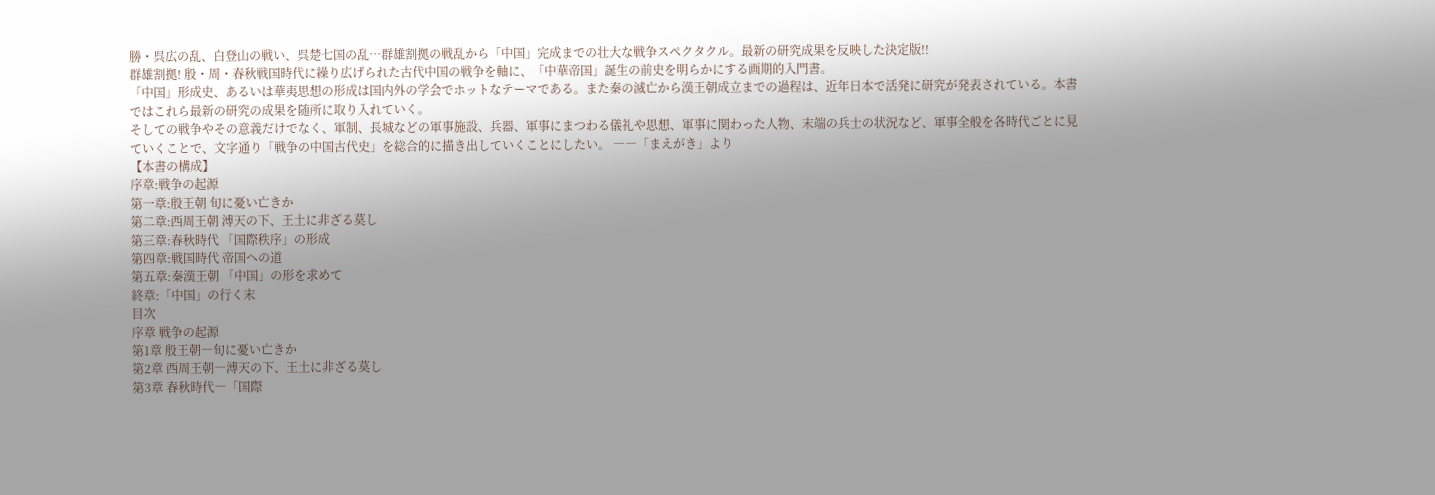勝・呉広の乱、白登山の戦い、呉楚七国の乱…群雄割拠の戦乱から「中国」完成までの壮大な戦争スペクタクル。最新の研究成果を反映した決定版!!
群雄割拠! 殷・周・春秋戦国時代に繰り広げられた古代中国の戦争を軸に、「中華帝国」誕生の前史を明らかにする画期的入門書。
「中国」形成史、あるいは華夷思想の形成は国内外の学会でホットなテーマである。また秦の滅亡から漢王朝成立までの過程は、近年日本で活発に研究が発表されている。本書ではこれら最新の研究の成果を随所に取り入れていく。
そしての戦争やその意義だけでなく、軍制、長城などの軍事施設、兵器、軍事にまつわる儀礼や思想、軍事に関わった人物、末端の兵士の状況など、軍事全般を各時代ごとに見ていくことで、文字通り「戦争の中国古代史」を総合的に描き出していくことにしたい。 ――「まえがき」より
【本書の構成】
序章:戦争の起源
第一章:殷王朝 旬に憂い亡きか
第二章:西周王朝 溥天の下、王土に非ざる莫し
第三章:春秋時代 「国際秩序」の形成
第四章:戦国時代 帝国への道
第五章:秦漢王朝 「中国」の形を求めて
終章:「中国」の行く末
目次
序章 戦争の起源
第1章 殷王朝―旬に憂い亡きか
第2章 西周王朝―溥天の下、王土に非ざる莫し
第3章 春秋時代―「国際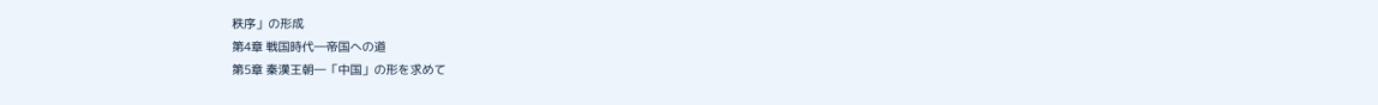秩序」の形成
第4章 戦国時代―帝国への道
第5章 秦漢王朝―「中国」の形を求めて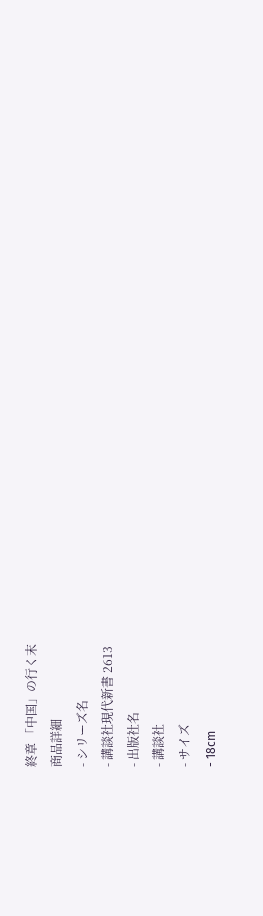終章 「中国」の行く末
商品詳細
- シリーズ名
- 講談社現代新書 2613
- 出版社名
- 講談社
- サイズ
- 18cm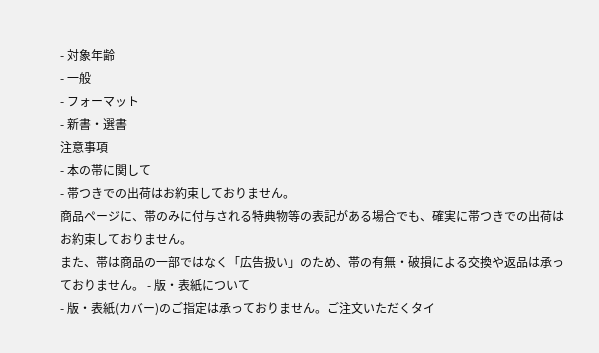- 対象年齢
- 一般
- フォーマット
- 新書・選書
注意事項
- 本の帯に関して
- 帯つきでの出荷はお約束しておりません。
商品ページに、帯のみに付与される特典物等の表記がある場合でも、確実に帯つきでの出荷はお約束しておりません。
また、帯は商品の一部ではなく「広告扱い」のため、帯の有無・破損による交換や返品は承っておりません。 - 版・表紙について
- 版・表紙(カバー)のご指定は承っておりません。ご注文いただくタイ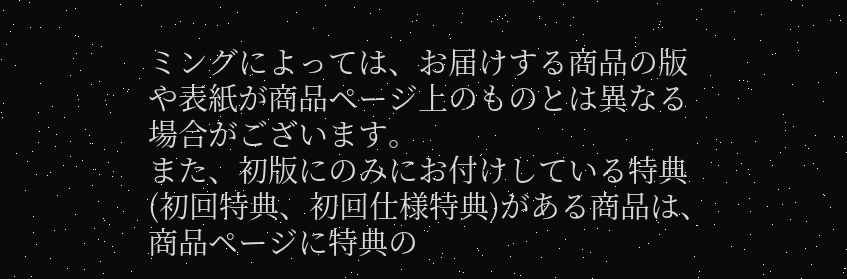ミングによっては、お届けする商品の版や表紙が商品ページ上のものとは異なる場合がございます。
また、初版にのみにお付けしている特典(初回特典、初回仕様特典)がある商品は、商品ページに特典の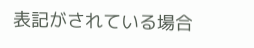表記がされている場合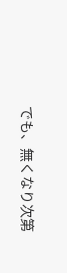でも、無くなり次第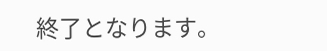終了となります。